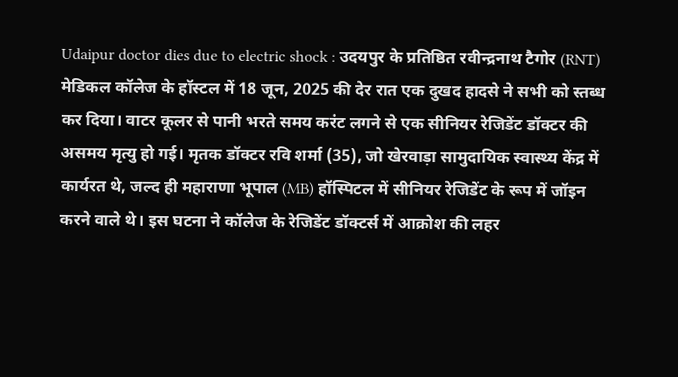Udaipur doctor dies due to electric shock : उदयपुर के प्रतिष्ठित रवीन्द्रनाथ टैगोर (RNT) मेडिकल कॉलेज के हॉस्टल में 18 जून, 2025 की देर रात एक दुखद हादसे ने सभी को स्तब्ध कर दिया। वाटर कूलर से पानी भरते समय करंट लगने से एक सीनियर रेजिडेंट डॉक्टर की असमय मृत्यु हो गई। मृतक डॉक्टर रवि शर्मा (35), जो खेरवाड़ा सामुदायिक स्वास्थ्य केंद्र में कार्यरत थे, जल्द ही महाराणा भूपाल (MB) हॉस्पिटल में सीनियर रेजिडेंट के रूप में जॉइन करने वाले थे। इस घटना ने कॉलेज के रेजिडेंट डॉक्टर्स में आक्रोश की लहर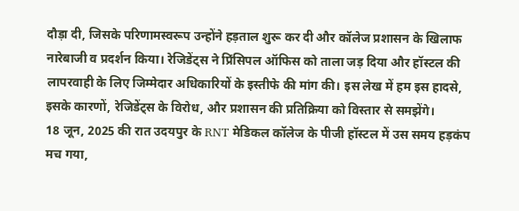दौड़ा दी, जिसके परिणामस्वरूप उन्होंने हड़ताल शुरू कर दी और कॉलेज प्रशासन के खिलाफ नारेबाजी व प्रदर्शन किया। रेजिडेंट्स ने प्रिंसिपल ऑफिस को ताला जड़ दिया और हॉस्टल की लापरवाही के लिए जिम्मेदार अधिकारियों के इस्तीफे की मांग की। इस लेख में हम इस हादसे, इसके कारणों, रेजिडेंट्स के विरोध, और प्रशासन की प्रतिक्रिया को विस्तार से समझेंगे।
18 जून, 2025 की रात उदयपुर के RNT मेडिकल कॉलेज के पीजी हॉस्टल में उस समय हड़कंप मच गया,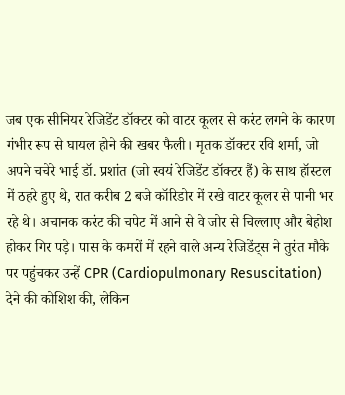जब एक सीनियर रेजिडेंट डॉक्टर को वाटर कूलर से करंट लगने के कारण गंभीर रूप से घायल होने की खबर फैली। मृतक डॉक्टर रवि शर्मा, जो अपने चचेरे भाई डॉ. प्रशांत (जो स्वयं रेजिडेंट डॉक्टर हैं) के साथ हॉस्टल में ठहरे हुए थे, रात करीब 2 बजे कॉरिडोर में रखे वाटर कूलर से पानी भर रहे थे। अचानक करंट की चपेट में आने से वे जोर से चिल्लाए और बेहोश होकर गिर पड़े। पास के कमरों में रहने वाले अन्य रेजिडेंट्स ने तुरंत मौके पर पहुंचकर उन्हें CPR (Cardiopulmonary Resuscitation) देने की कोशिश की, लेकिन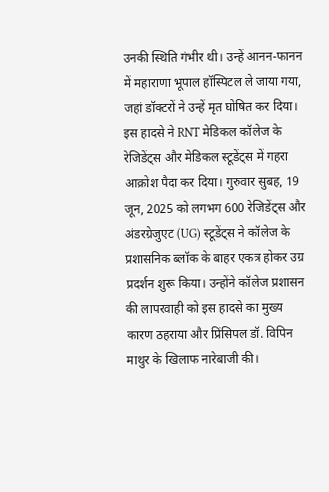उनकी स्थिति गंभीर थी। उन्हें आनन-फानन में महाराणा भूपाल हॉस्पिटल ले जाया गया, जहां डॉक्टरों ने उन्हें मृत घोषित कर दिया।
इस हादसे ने RNT मेडिकल कॉलेज के रेजिडेंट्स और मेडिकल स्टूडेंट्स में गहरा आक्रोश पैदा कर दिया। गुरुवार सुबह, 19 जून, 2025 को लगभग 600 रेजिडेंट्स और अंडरग्रेजुएट (UG) स्टूडेंट्स ने कॉलेज के प्रशासनिक ब्लॉक के बाहर एकत्र होकर उग्र प्रदर्शन शुरू किया। उन्होंने कॉलेज प्रशासन की लापरवाही को इस हादसे का मुख्य कारण ठहराया और प्रिंसिपल डॉ. विपिन माथुर के खिलाफ नारेबाजी की।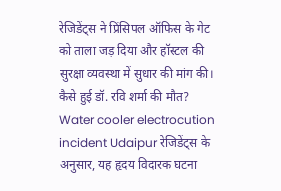रेजिडेंट्स ने प्रिंसिपल ऑफिस के गेट को ताला जड़ दिया और हॉस्टल की सुरक्षा व्यवस्था में सुधार की मांग की।
कैसे हुई डॉ. रवि शर्मा की मौत?
Water cooler electrocution incident Udaipur रेजिडेंट्स के अनुसार, यह हृदय विदारक घटना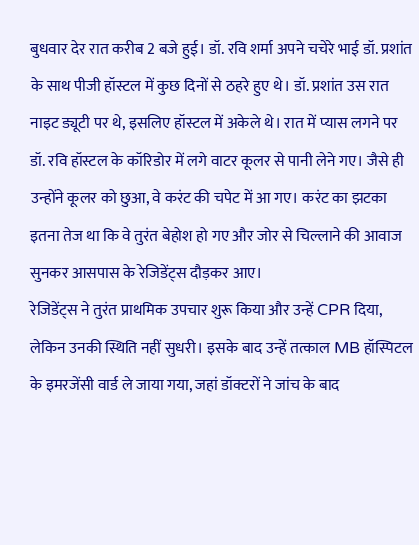बुधवार देर रात करीब 2 बजे हुई। डॉ. रवि शर्मा अपने चचेरे भाई डॉ. प्रशांत के साथ पीजी हॉस्टल में कुछ दिनों से ठहरे हुए थे। डॉ. प्रशांत उस रात नाइट ड्यूटी पर थे, इसलिए हॉस्टल में अकेले थे। रात में प्यास लगने पर डॉ. रवि हॉस्टल के कॉरिडोर में लगे वाटर कूलर से पानी लेने गए। जैसे ही उन्होंने कूलर को छुआ, वे करंट की चपेट में आ गए। करंट का झटका इतना तेज था कि वे तुरंत बेहोश हो गए और जोर से चिल्लाने की आवाज सुनकर आसपास के रेजिडेंट्स दौड़कर आए।
रेजिडेंट्स ने तुरंत प्राथमिक उपचार शुरू किया और उन्हें CPR दिया, लेकिन उनकी स्थिति नहीं सुधरी। इसके बाद उन्हें तत्काल MB हॉस्पिटल के इमरजेंसी वार्ड ले जाया गया, जहां डॉक्टरों ने जांच के बाद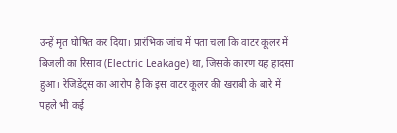उन्हें मृत घोषित कर दिया। प्रारंभिक जांच में पता चला कि वाटर कूलर में बिजली का रिसाव (Electric Leakage) था, जिसके कारण यह हादसा हुआ। रेजिडेंट्स का आरोप है कि इस वाटर कूलर की खराबी के बारे में पहले भी कई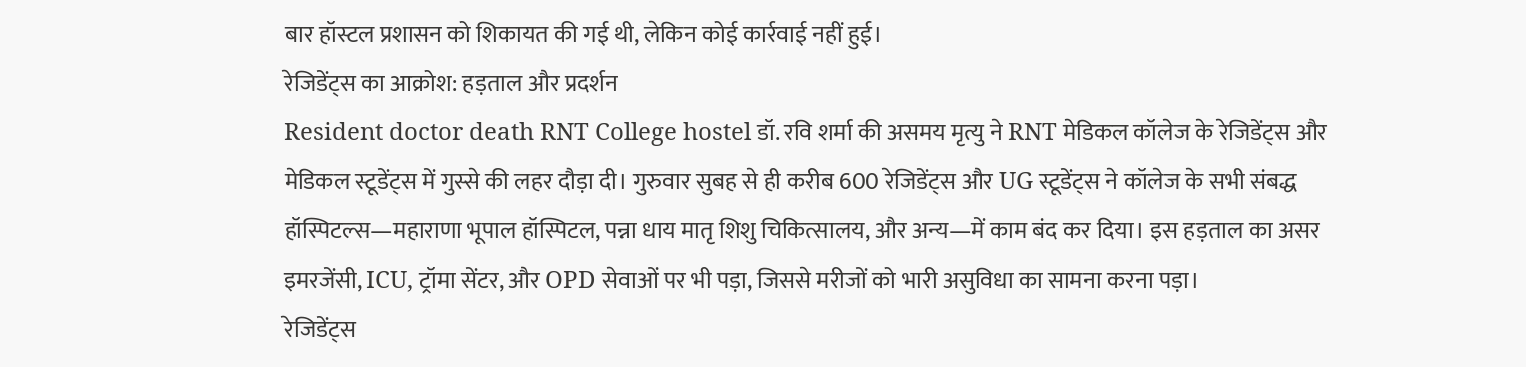बार हॉस्टल प्रशासन को शिकायत की गई थी, लेकिन कोई कार्रवाई नहीं हुई।
रेजिडेंट्स का आक्रोश: हड़ताल और प्रदर्शन
Resident doctor death RNT College hostel डॉ. रवि शर्मा की असमय मृत्यु ने RNT मेडिकल कॉलेज के रेजिडेंट्स और मेडिकल स्टूडेंट्स में गुस्से की लहर दौड़ा दी। गुरुवार सुबह से ही करीब 600 रेजिडेंट्स और UG स्टूडेंट्स ने कॉलेज के सभी संबद्ध हॉस्पिटल्स—महाराणा भूपाल हॉस्पिटल, पन्ना धाय मातृ शिशु चिकित्सालय, और अन्य—में काम बंद कर दिया। इस हड़ताल का असर इमरजेंसी, ICU, ट्रॉमा सेंटर, और OPD सेवाओं पर भी पड़ा, जिससे मरीजों को भारी असुविधा का सामना करना पड़ा।
रेजिडेंट्स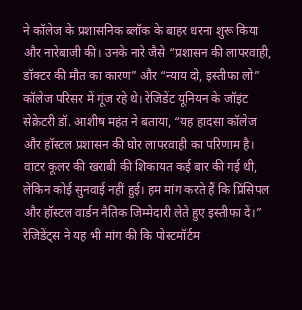ने कॉलेज के प्रशासनिक ब्लॉक के बाहर धरना शुरू किया और नारेबाजी की। उनके नारे जैसे “प्रशासन की लापरवाही, डॉक्टर की मौत का कारण” और “न्याय दो, इस्तीफा लो” कॉलेज परिसर में गूंज रहे थे। रेजिडेंट यूनियन के जॉइंट सेक्रेटरी डॉ. आशीष महंत ने बताया, “यह हादसा कॉलेज और हॉस्टल प्रशासन की घोर लापरवाही का परिणाम है। वाटर कूलर की खराबी की शिकायत कई बार की गई थी, लेकिन कोई सुनवाई नहीं हुई। हम मांग करते हैं कि प्रिंसिपल और हॉस्टल वार्डन नैतिक जिम्मेदारी लेते हुए इस्तीफा दें।”
रेजिडेंट्स ने यह भी मांग की कि पोस्टमॉर्टम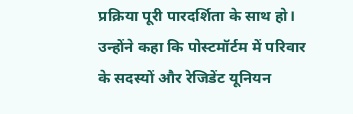प्रक्रिया पूरी पारदर्शिता के साथ हो। उन्होंने कहा कि पोस्टमॉर्टम में परिवार के सदस्यों और रेजिडेंट यूनियन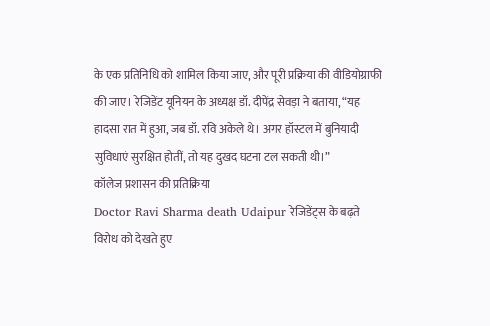के एक प्रतिनिधि को शामिल किया जाए, और पूरी प्रक्रिया की वीडियोग्राफी की जाए। रेजिडेंट यूनियन के अध्यक्ष डॉ. दीपेंद्र सेवड़ा ने बताया, “यह हादसा रात में हुआ, जब डॉ. रवि अकेले थे। अगर हॉस्टल में बुनियादी सुविधाएं सुरक्षित होतीं, तो यह दुखद घटना टल सकती थी।”
कॉलेज प्रशासन की प्रतिक्रिया
Doctor Ravi Sharma death Udaipur रेजिडेंट्स के बढ़ते विरोध को देखते हुए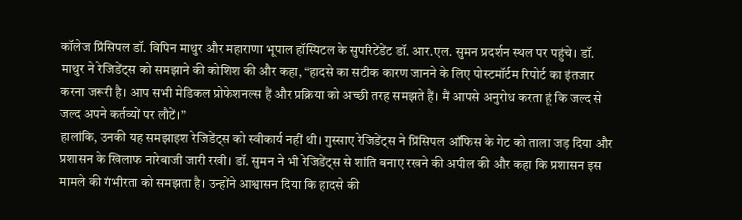कॉलेज प्रिंसिपल डॉ. विपिन माथुर और महाराणा भूपाल हॉस्पिटल के सुपरिटेंडेंट डॉ. आर.एल. सुमन प्रदर्शन स्थल पर पहुंचे। डॉ. माथुर ने रेजिडेंट्स को समझाने की कोशिश की और कहा, “हादसे का सटीक कारण जानने के लिए पोस्टमॉर्टम रिपोर्ट का इंतजार करना जरूरी है। आप सभी मेडिकल प्रोफेशनल्स हैं और प्रक्रिया को अच्छी तरह समझते हैं। मैं आपसे अनुरोध करता हूं कि जल्द से जल्द अपने कर्तव्यों पर लौटें।”
हालांकि, उनकी यह समझाइश रेजिडेंट्स को स्वीकार्य नहीं थी। गुस्साए रेजिडेंट्स ने प्रिंसिपल ऑफिस के गेट को ताला जड़ दिया और प्रशासन के खिलाफ नारेबाजी जारी रखी। डॉ. सुमन ने भी रेजिडेंट्स से शांति बनाए रखने की अपील की और कहा कि प्रशासन इस मामले की गंभीरता को समझता है। उन्होंने आश्वासन दिया कि हादसे की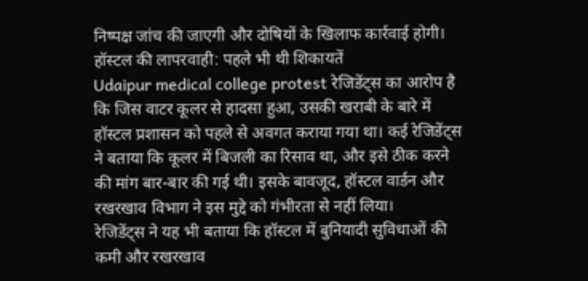निष्पक्ष जांच की जाएगी और दोषियों के खिलाफ कार्रवाई होगी।
हॉस्टल की लापरवाही: पहले भी थी शिकायतें
Udaipur medical college protest रेजिडेंट्स का आरोप है कि जिस वाटर कूलर से हादसा हुआ, उसकी खराबी के बारे में हॉस्टल प्रशासन को पहले से अवगत कराया गया था। कई रेजिडेंट्स ने बताया कि कूलर में बिजली का रिसाव था, और इसे ठीक करने की मांग बार-बार की गई थी। इसके बावजूद, हॉस्टल वार्डन और रखरखाव विभाग ने इस मुद्दे को गंभीरता से नहीं लिया।
रेजिडेंट्स ने यह भी बताया कि हॉस्टल में बुनियादी सुविधाओं की कमी और रखरखाव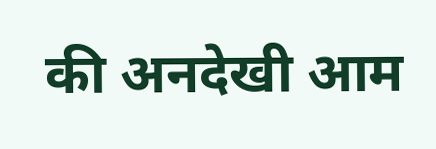की अनदेखी आम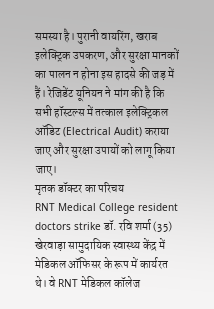समस्या है। पुरानी वायरिंग, खराब इलेक्ट्रिक उपकरण, और सुरक्षा मानकों का पालन न होना इस हादसे की जड़ में हैं। रेजिडेंट यूनियन ने मांग की है कि सभी हॉस्टल्स में तत्काल इलेक्ट्रिकल ऑडिट (Electrical Audit) कराया जाए और सुरक्षा उपायों को लागू किया जाए।
मृतक डॉक्टर का परिचय
RNT Medical College resident doctors strike डॉ. रवि शर्मा (35) खेरवाड़ा सामुदायिक स्वास्थ्य केंद्र में मेडिकल ऑफिसर के रूप में कार्यरत थे। वे RNT मेडिकल कॉलेज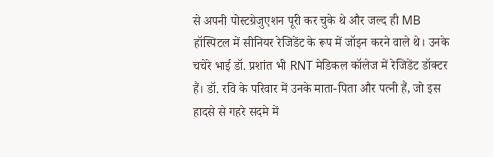से अपनी पोस्टग्रेजुएशन पूरी कर चुके थे और जल्द ही MB हॉस्पिटल में सीनियर रेजिडेंट के रूप में जॉइन करने वाले थे। उनके चचेरे भाई डॉ. प्रशांत भी RNT मेडिकल कॉलेज में रेजिडेंट डॉक्टर हैं। डॉ. रवि के परिवार में उनके माता-पिता और पत्नी हैं, जो इस हादसे से गहरे सदमे में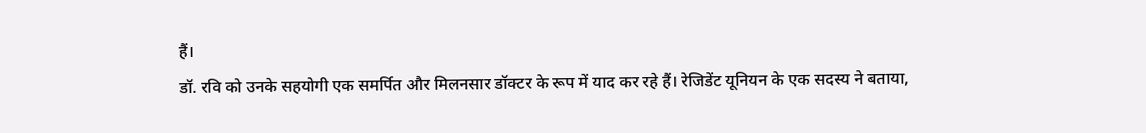हैं।
डॉ. रवि को उनके सहयोगी एक समर्पित और मिलनसार डॉक्टर के रूप में याद कर रहे हैं। रेजिडेंट यूनियन के एक सदस्य ने बताया,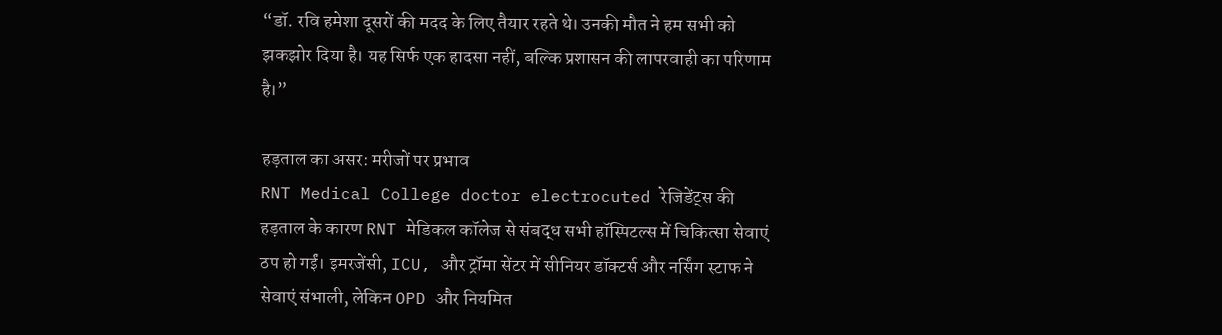“डॉ. रवि हमेशा दूसरों की मदद के लिए तैयार रहते थे। उनकी मौत ने हम सभी को झकझोर दिया है। यह सिर्फ एक हादसा नहीं, बल्कि प्रशासन की लापरवाही का परिणाम है।”

हड़ताल का असर: मरीजों पर प्रभाव
RNT Medical College doctor electrocuted रेजिडेंट्स की हड़ताल के कारण RNT मेडिकल कॉलेज से संबद्ध सभी हॉस्पिटल्स में चिकित्सा सेवाएं ठप हो गईं। इमरजेंसी, ICU, और ट्रॉमा सेंटर में सीनियर डॉक्टर्स और नर्सिंग स्टाफ ने सेवाएं संभाली, लेकिन OPD और नियमित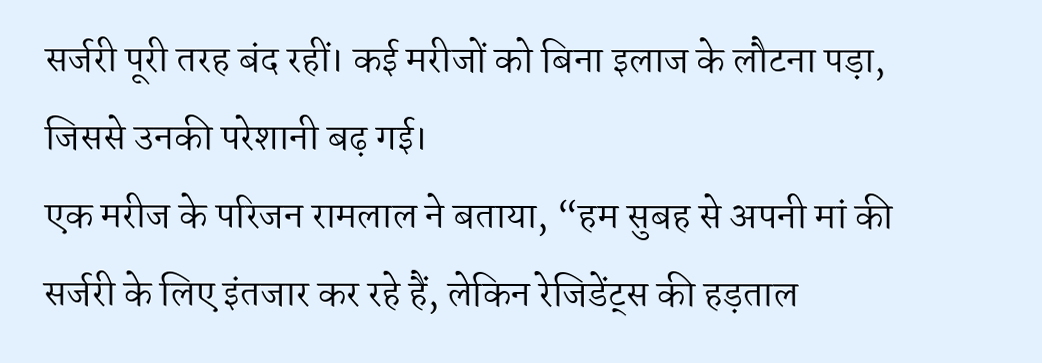सर्जरी पूरी तरह बंद रहीं। कई मरीजों को बिना इलाज के लौटना पड़ा, जिससे उनकी परेशानी बढ़ गई।
एक मरीज के परिजन रामलाल ने बताया, “हम सुबह से अपनी मां की सर्जरी के लिए इंतजार कर रहे हैं, लेकिन रेजिडेंट्स की हड़ताल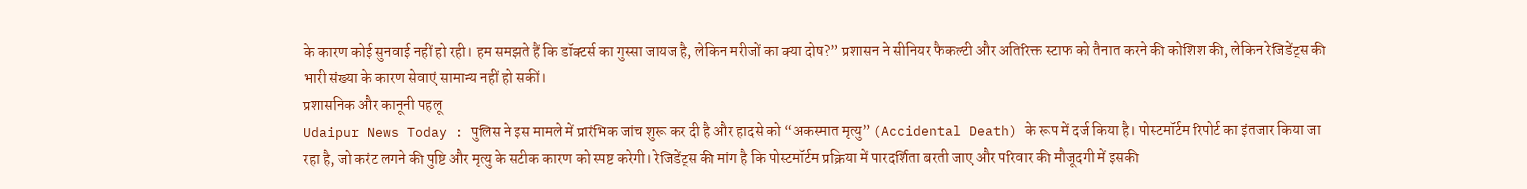के कारण कोई सुनवाई नहीं हो रही। हम समझते हैं कि डॉक्टर्स का गुस्सा जायज है, लेकिन मरीजों का क्या दोष?” प्रशासन ने सीनियर फैकल्टी और अतिरिक्त स्टाफ को तैनात करने की कोशिश की, लेकिन रेजिडेंट्स की भारी संख्या के कारण सेवाएं सामान्य नहीं हो सकीं।
प्रशासनिक और कानूनी पहलू
Udaipur News Today : पुलिस ने इस मामले में प्रारंभिक जांच शुरू कर दी है और हादसे को “अकस्मात मृत्यु” (Accidental Death) के रूप में दर्ज किया है। पोस्टमॉर्टम रिपोर्ट का इंतजार किया जा रहा है, जो करंट लगने की पुष्टि और मृत्यु के सटीक कारण को स्पष्ट करेगी। रेजिडेंट्स की मांग है कि पोस्टमॉर्टम प्रक्रिया में पारदर्शिता बरती जाए और परिवार की मौजूदगी में इसकी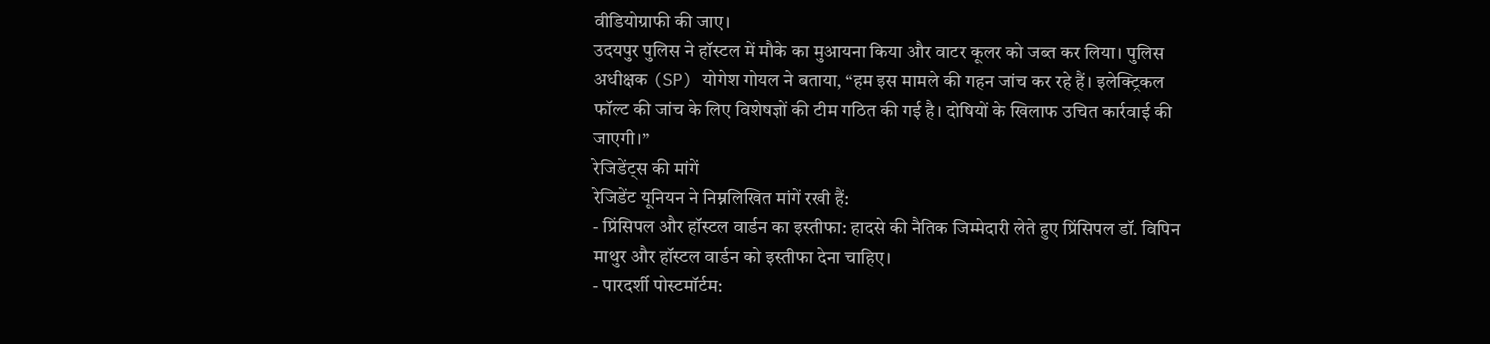वीडियोग्राफी की जाए।
उदयपुर पुलिस ने हॉस्टल में मौके का मुआयना किया और वाटर कूलर को जब्त कर लिया। पुलिस अधीक्षक (SP) योगेश गोयल ने बताया, “हम इस मामले की गहन जांच कर रहे हैं। इलेक्ट्रिकल फॉल्ट की जांच के लिए विशेषज्ञों की टीम गठित की गई है। दोषियों के खिलाफ उचित कार्रवाई की जाएगी।”
रेजिडेंट्स की मांगें
रेजिडेंट यूनियन ने निम्नलिखित मांगें रखी हैं:
- प्रिंसिपल और हॉस्टल वार्डन का इस्तीफा: हादसे की नैतिक जिम्मेदारी लेते हुए प्रिंसिपल डॉ. विपिन माथुर और हॉस्टल वार्डन को इस्तीफा देना चाहिए।
- पारदर्शी पोस्टमॉर्टम: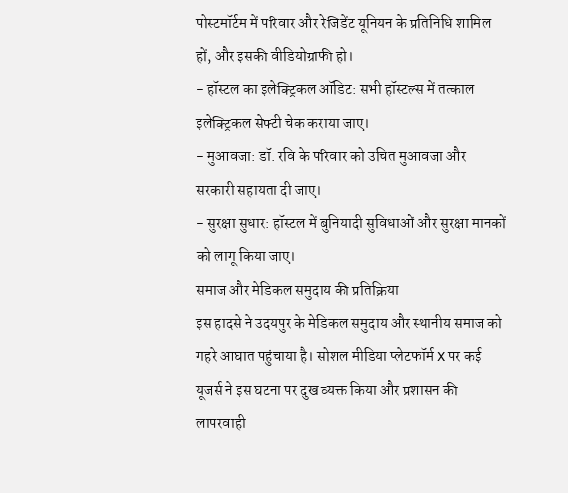पोस्टमॉर्टम में परिवार और रेजिडेंट यूनियन के प्रतिनिधि शामिल हों, और इसकी वीडियोग्राफी हो।
- हॉस्टल का इलेक्ट्रिकल ऑडिट: सभी हॉस्टल्स में तत्काल इलेक्ट्रिकल सेफ्टी चेक कराया जाए।
- मुआवजा: डॉ. रवि के परिवार को उचित मुआवजा और सरकारी सहायता दी जाए।
- सुरक्षा सुधार: हॉस्टल में बुनियादी सुविधाओं और सुरक्षा मानकों को लागू किया जाए।
समाज और मेडिकल समुदाय की प्रतिक्रिया
इस हादसे ने उदयपुर के मेडिकल समुदाय और स्थानीय समाज को गहरे आघात पहुंचाया है। सोशल मीडिया प्लेटफॉर्म X पर कई यूजर्स ने इस घटना पर दुख व्यक्त किया और प्रशासन की लापरवाही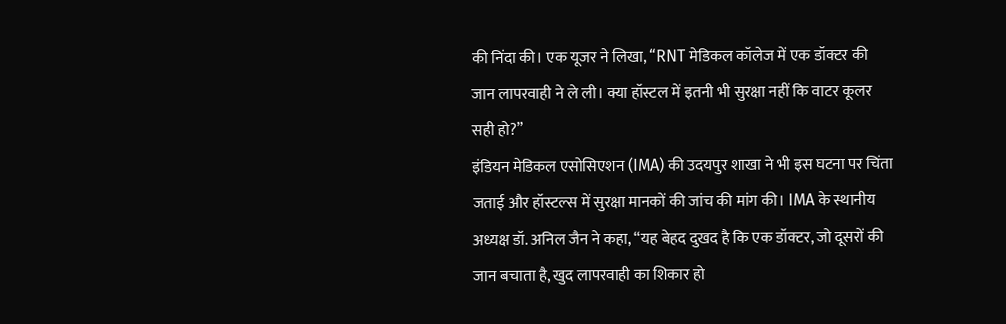की निंदा की। एक यूजर ने लिखा, “RNT मेडिकल कॉलेज में एक डॉक्टर की जान लापरवाही ने ले ली। क्या हॉस्टल में इतनी भी सुरक्षा नहीं कि वाटर कूलर सही हो?”
इंडियन मेडिकल एसोसिएशन (IMA) की उदयपुर शाखा ने भी इस घटना पर चिंता जताई और हॉस्टल्स में सुरक्षा मानकों की जांच की मांग की। IMA के स्थानीय अध्यक्ष डॉ. अनिल जैन ने कहा, “यह बेहद दुखद है कि एक डॉक्टर, जो दूसरों की जान बचाता है, खुद लापरवाही का शिकार हो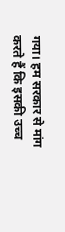गया। हम सरकार से मांग करते हैं कि इसकी उच्च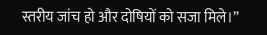स्तरीय जांच हो और दोषियों को सजा मिले।”